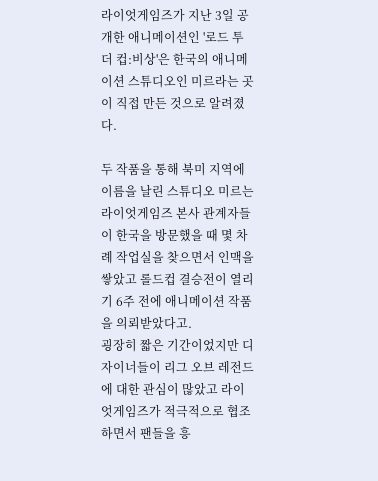라이엇게임즈가 지난 3일 공개한 애니메이션인 '로드 투 더 컵:비상'은 한국의 애니메이션 스튜디오인 미르라는 곳이 직접 만든 것으로 알려졌다.

두 작품을 통해 북미 지역에 이름을 날린 스튜디오 미르는 라이엇게임즈 본사 관계자들이 한국을 방문했을 때 몇 차례 작업실을 찾으면서 인맥을 쌓았고 롤드컵 결승전이 열리기 6주 전에 애니메이션 작품을 의뢰받았다고.
굉장히 짧은 기간이었지만 디자이너들이 리그 오브 레전드에 대한 관심이 많았고 라이엇게임즈가 적극적으로 협조하면서 팬들을 흥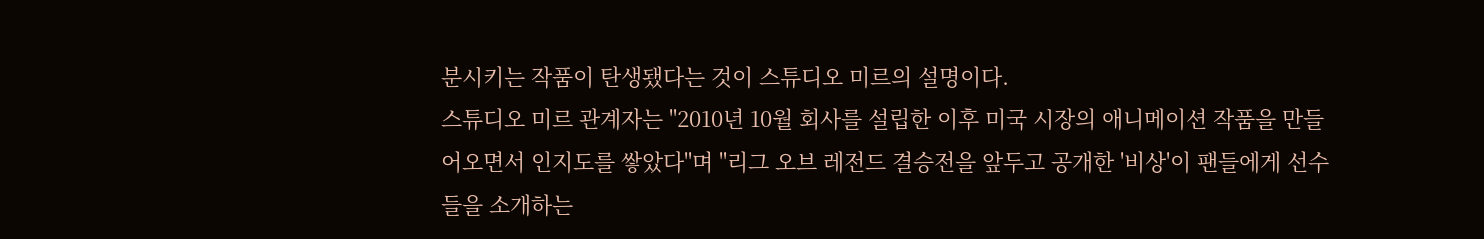분시키는 작품이 탄생됐다는 것이 스튜디오 미르의 설명이다.
스튜디오 미르 관계자는 "2010년 10월 회사를 설립한 이후 미국 시장의 애니메이션 작품을 만들어오면서 인지도를 쌓았다"며 "리그 오브 레전드 결승전을 앞두고 공개한 '비상'이 팬들에게 선수들을 소개하는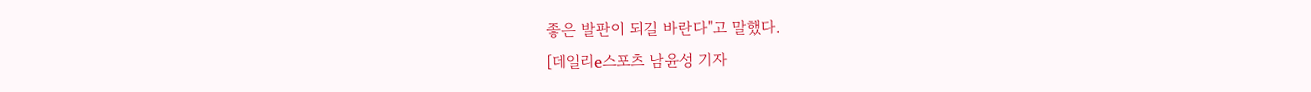좋은 발판이 되길 바란다"고 말했다.
[데일리e스포츠 남윤성 기자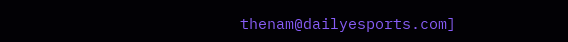thenam@dailyesports.com]